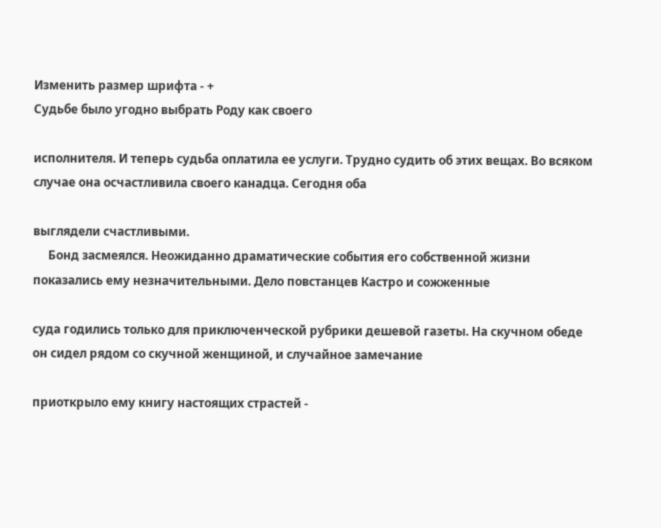Изменить размер шрифта - +
Судьбе было угодно выбрать Роду как своего

исполнителя. И теперь судьба оплатила ее услуги. Трудно судить об этих вещах. Во всяком случае она осчастливила своего канадца. Сегодня оба

выглядели счастливыми.
     Бонд засмеялся. Неожиданно драматические события его собственной жизни показались ему незначительными. Дело повстанцев Кастро и сожженные

суда годились только для приключенческой рубрики дешевой газеты. На скучном обеде он сидел рядом со скучной женщиной, и случайное замечание

приоткрыло ему книгу настоящих страстей -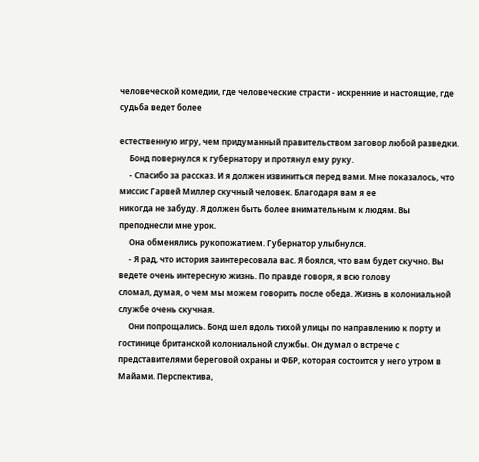человеческой комедии, где человеческие страсти - искренние и настоящие, где судьба ведет более

естественную игру, чем придуманный правительством заговор любой разведки.
     Бонд повернулся к губернатору и протянул ему руку.
     - Спасибо за рассказ. И я должен извиниться перед вами. Мне показалось, что миссис Гарвей Миллер скучный человек. Благодаря вам я ее
никогда не забуду. Я должен быть более внимательным к людям. Вы преподнесли мне урок.
     Она обменялись рукопожатием. Губернатор улыбнулся.
     - Я рад, что история заинтересовала вас. Я боялся, что вам будет скучно. Вы ведете очень интересную жизнь. По правде говоря, я всю голову
сломал, думая, о чем мы можем говорить после обеда. Жизнь в колониальной службе очень скучная.
     Они попрощались. Бонд шел вдоль тихой улицы по направлению к порту и гостинице британской колониальной службы. Он думал о встрече с
представителями береговой охраны и ФБР, которая состоится у него утром в Майами. Перспектива,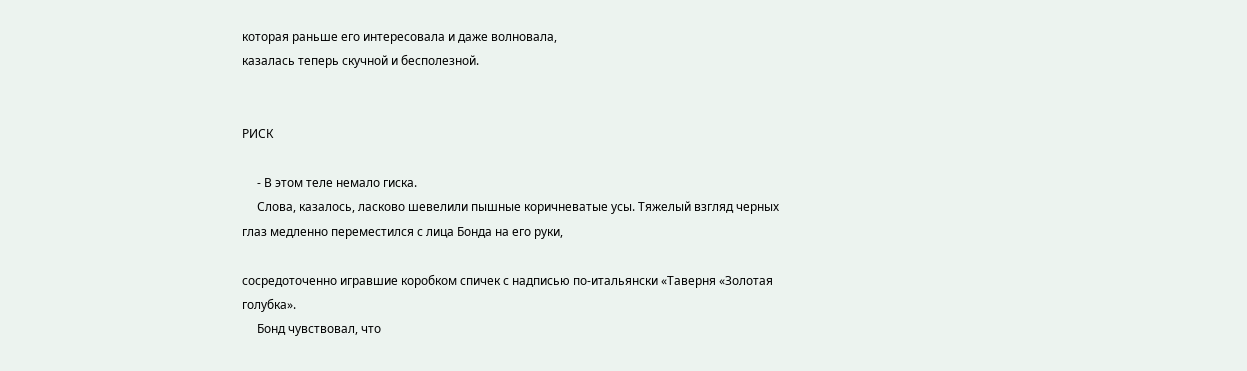которая раньше его интересовала и даже волновала,
казалась теперь скучной и бесполезной.


РИСК

     - В этом теле немало гиска.
     Слова, казалось, ласково шевелили пышные коричневатые усы. Тяжелый взгляд черных глаз медленно переместился с лица Бонда на его руки,

сосредоточенно игравшие коробком спичек с надписью по-итальянски «Таверня «Золотая голубка».
     Бонд чувствовал, что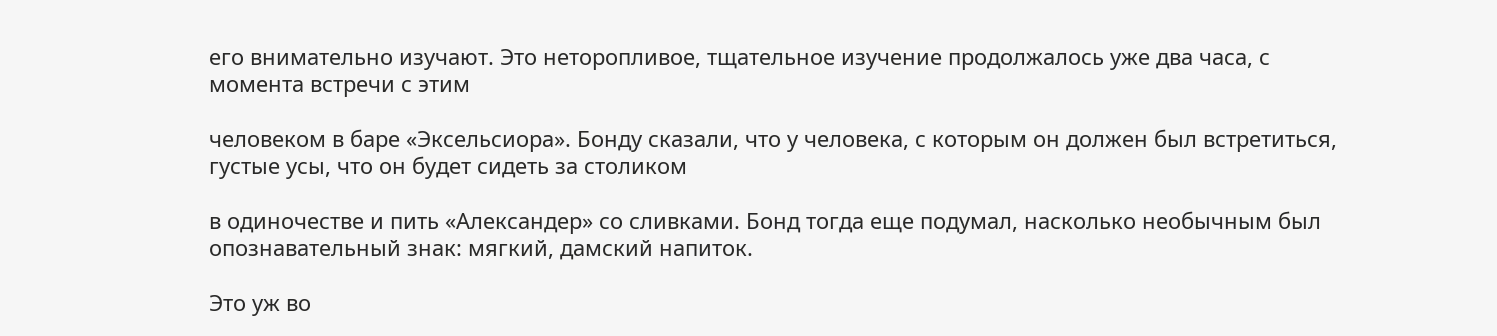его внимательно изучают. Это неторопливое, тщательное изучение продолжалось уже два часа, с момента встречи с этим

человеком в баре «Эксельсиора». Бонду сказали, что у человека, с которым он должен был встретиться, густые усы, что он будет сидеть за столиком

в одиночестве и пить «Александер» со сливками. Бонд тогда еще подумал, насколько необычным был опознавательный знак: мягкий, дамский напиток.

Это уж во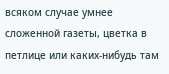всяком случае умнее сложенной газеты, цветка в петлице или каких-нибудь там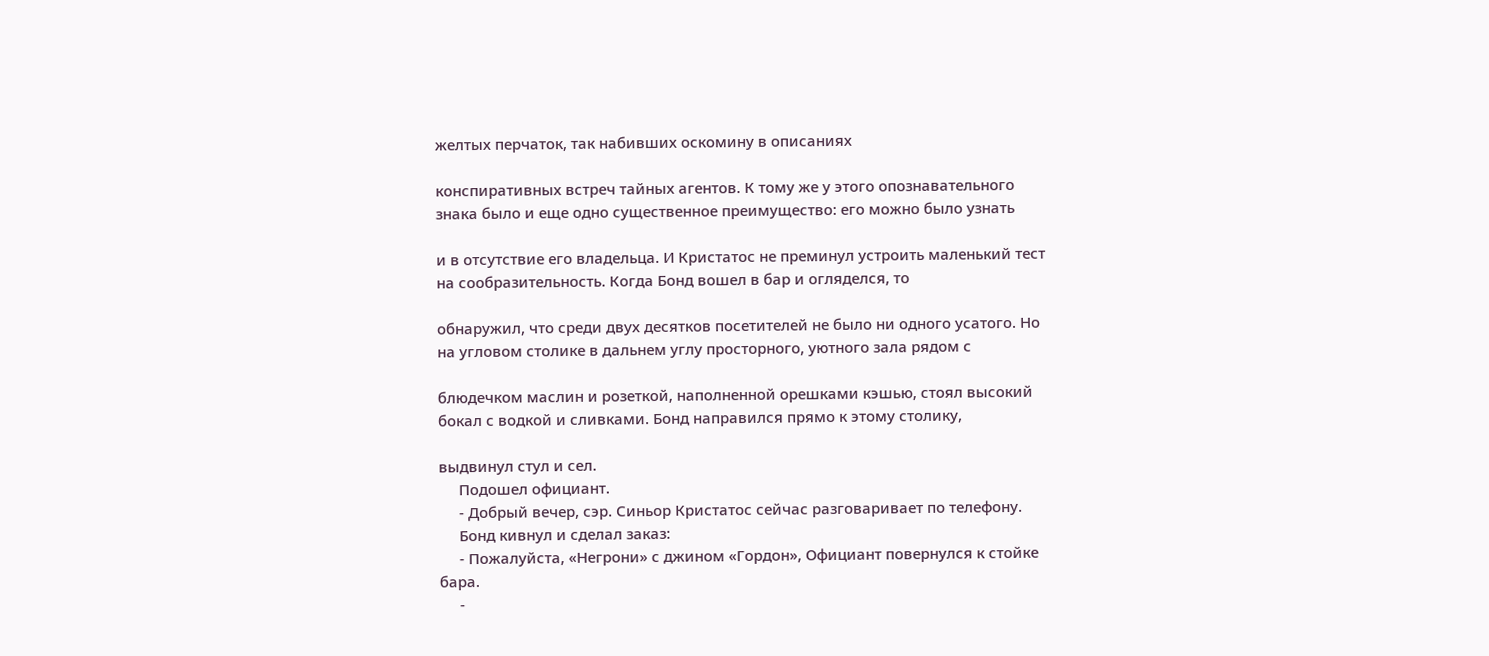желтых перчаток, так набивших оскомину в описаниях

конспиративных встреч тайных агентов. К тому же у этого опознавательного знака было и еще одно существенное преимущество: его можно было узнать

и в отсутствие его владельца. И Кристатос не преминул устроить маленький тест на сообразительность. Когда Бонд вошел в бар и огляделся, то

обнаружил, что среди двух десятков посетителей не было ни одного усатого. Но на угловом столике в дальнем углу просторного, уютного зала рядом с

блюдечком маслин и розеткой, наполненной орешками кэшью, стоял высокий бокал с водкой и сливками. Бонд направился прямо к этому столику,

выдвинул стул и сел.
     Подошел официант.
     - Добрый вечер, сэр. Синьор Кристатос сейчас разговаривает по телефону.
     Бонд кивнул и сделал заказ:
     - Пожалуйста, «Негрони» с джином «Гордон», Официант повернулся к стойке бара.
     -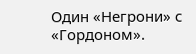Один «Негрони» с «Гордоном».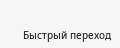Быстрый переход